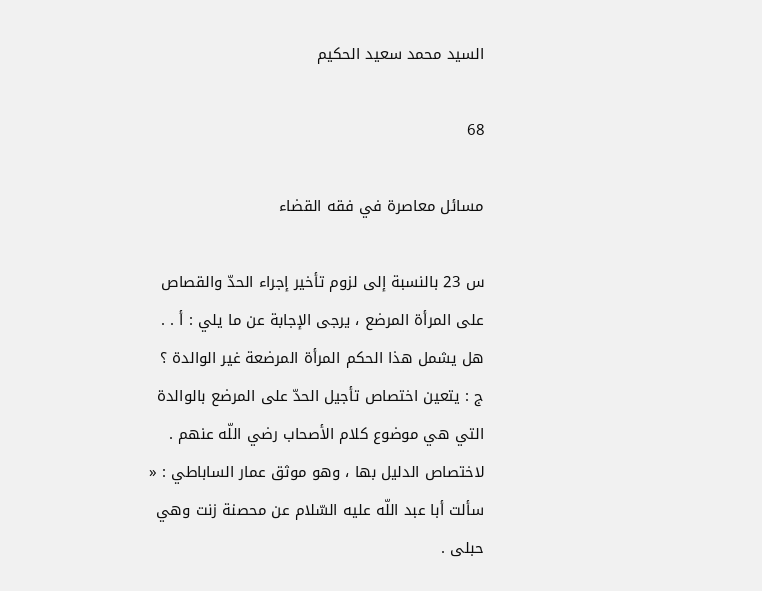السيد محمد سعيد الحكيم

68

مسائل معاصرة في فقه القضاء

س 23 بالنسبة إلى لزوم تأخير إجراء الحدّ والقصاص على المرأة المرضع ، يرجى الإجابة عن ما يلي : أ . . هل يشمل هذا الحكم المرأة المرضعة غير الوالدة ؟ ج : يتعين اختصاص تأجيل الحدّ على المرضع بالوالدة التي هي موضوع كلام الأصحاب رضي اللّه عنهم . لاختصاص الدليل بها ، وهو موثق عمار الساباطي : « سألت أبا عبد اللّه عليه السّلام عن محصنة زنت وهي حبلى .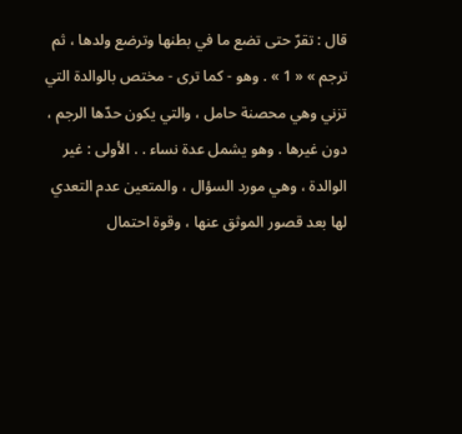قال : تقرّ حتى تضع ما في بطنها وترضع ولدها ، ثم ترجم » « 1 » . وهو - كما ترى - مختص بالوالدة التي تزني وهي محصنة حامل ، والتي يكون حدّها الرجم ، دون غيرها . وهو يشمل عدة نساء . . الأولى : غير الوالدة ، وهي مورد السؤال ، والمتعين عدم التعدي لها بعد قصور الموثق عنها ، وقوة احتمال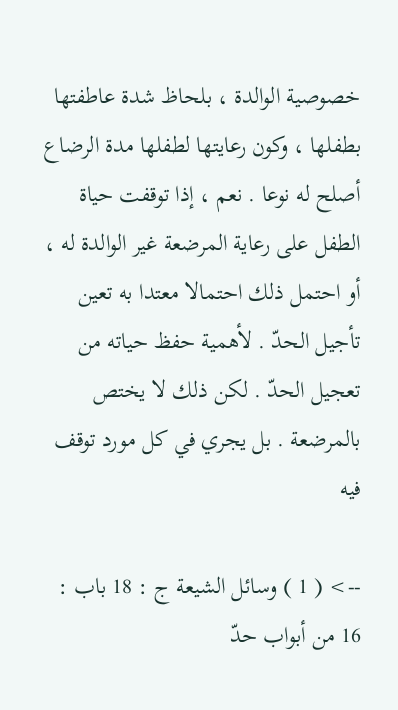خصوصية الوالدة ، بلحاظ شدة عاطفتها بطفلها ، وكون رعايتها لطفلها مدة الرضاع أصلح له نوعا . نعم ، إذا توقفت حياة الطفل على رعاية المرضعة غير الوالدة له ، أو احتمل ذلك احتمالا معتدا به تعين تأجيل الحدّ . لأهمية حفظ حياته من تعجيل الحدّ . لكن ذلك لا يختص بالمرضعة . بل يجري في كل مورد توقف فيه

--> ( 1 ) وسائل الشيعة ج : 18 باب : 16 من أبواب حدّ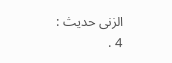الزنى حديث : 4 .